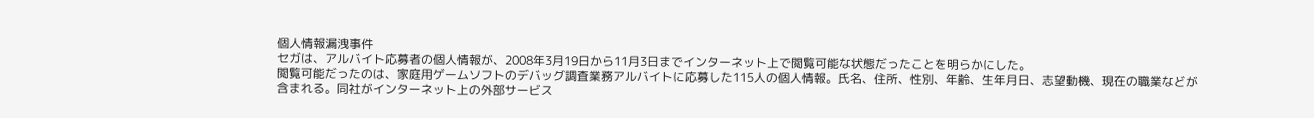個人情報漏洩事件
セガは、アルバイト応募者の個人情報が、2008年3月19日から11月3日までインターネット上で閲覧可能な状態だったことを明らかにした。
閲覧可能だったのは、家庭用ゲームソフトのデバッグ調査業務アルバイトに応募した115人の個人情報。氏名、住所、性別、年齢、生年月日、志望動機、現在の職業などが含まれる。同社がインターネット上の外部サービス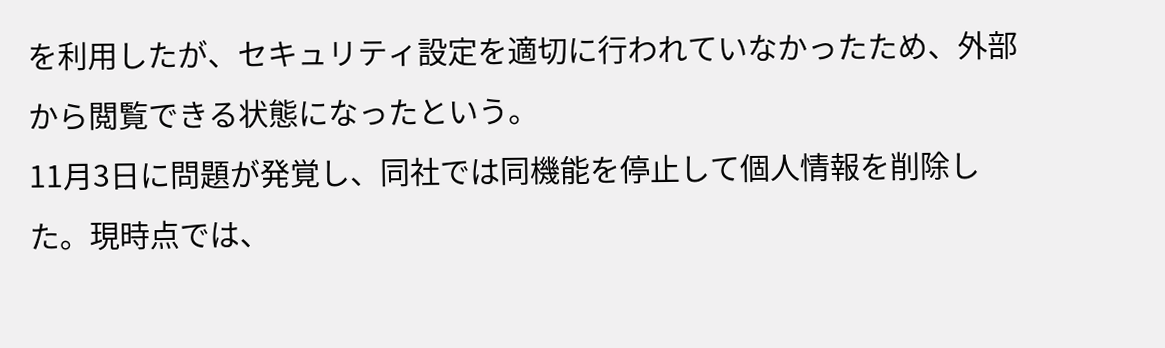を利用したが、セキュリティ設定を適切に行われていなかったため、外部から閲覧できる状態になったという。
11月3日に問題が発覚し、同社では同機能を停止して個人情報を削除した。現時点では、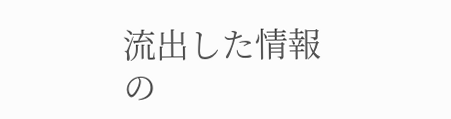流出した情報の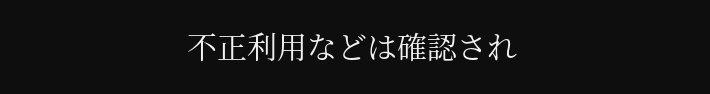不正利用などは確認され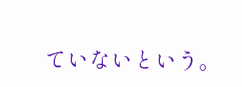ていないという。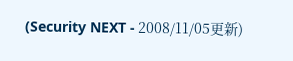(Security NEXT - 2008/11/05更新)